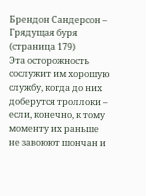Брендон Сандерсон – Грядущая буря (страница 179)
Эта осторожность сослужит им хорошую службу, когда до них доберутся троллоки – если, конечно, к тому моменту их раньше не завоюют шончан и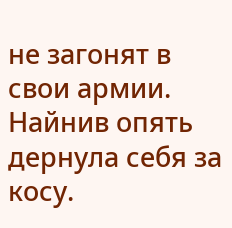не загонят в свои армии. Найнив опять дернула себя за косу.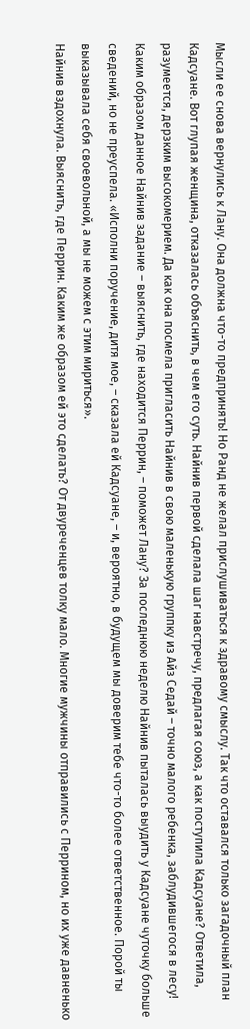Мысли ее снова вернулись к Лану. Она должна что-то предпринять! Но Ранд не желал прислушиваться к здравому смыслу. Так что оставался только загадочный план Кадсуане. Вот глупая женщина, отказалась объяснить, в чем его суть. Найнив первой сделала шаг навстречу, предлагая союз, а как поступила Кадсуане? Ответила, разумеется, дерзким высокомерием. Да как она посмела пригласить Найнив в свою маленькую группку из Айз Седай – точно малого ребенка, заблудившегося в лесу!
Каким образом данное Найнив задание – выяснить, где находится Перрин, – поможет Лану? За последнюю неделю Найнив пыталась выудить у Кадсуане чуточку больше сведений, но не преуспела. «Исполни поручение, дитя мое, – сказала ей Кадсуане, – и, вероятно, в будущем мы доверим тебе что-то более ответственное. Порой ты выказывала себя своевольной, а мы не можем с этим мириться».
Найнив вздохнула. Выяснить, где Перрин. Каким же образом ей это сделать? От двуреченцев толку мало. Многие мужчины отправились с Перрином, но их уже давненько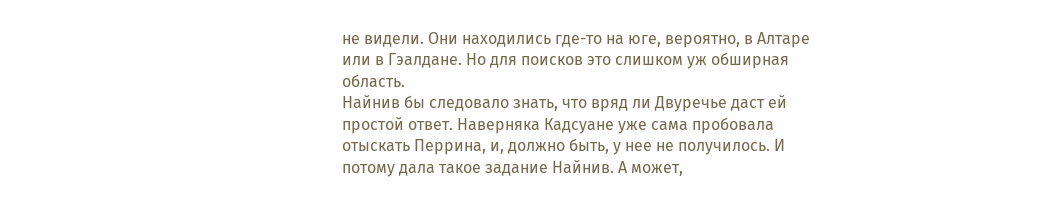не видели. Они находились где-то на юге, вероятно, в Алтаре или в Гэалдане. Но для поисков это слишком уж обширная область.
Найнив бы следовало знать, что вряд ли Двуречье даст ей простой ответ. Наверняка Кадсуане уже сама пробовала отыскать Перрина, и, должно быть, у нее не получилось. И потому дала такое задание Найнив. А может,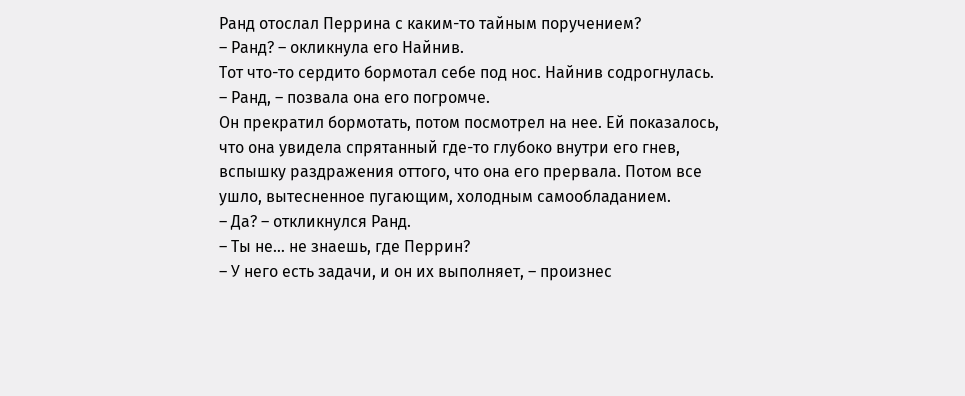Ранд отослал Перрина с каким-то тайным поручением?
– Ранд? – окликнула его Найнив.
Тот что-то сердито бормотал себе под нос. Найнив содрогнулась.
– Ранд, – позвала она его погромче.
Он прекратил бормотать, потом посмотрел на нее. Ей показалось, что она увидела спрятанный где-то глубоко внутри его гнев, вспышку раздражения оттого, что она его прервала. Потом все ушло, вытесненное пугающим, холодным самообладанием.
– Да? – откликнулся Ранд.
– Ты не… не знаешь, где Перрин?
– У него есть задачи, и он их выполняет, – произнес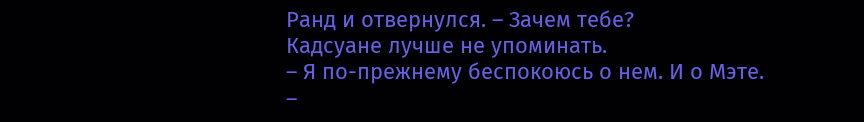Ранд и отвернулся. – Зачем тебе?
Кадсуане лучше не упоминать.
– Я по-прежнему беспокоюсь о нем. И о Мэте.
–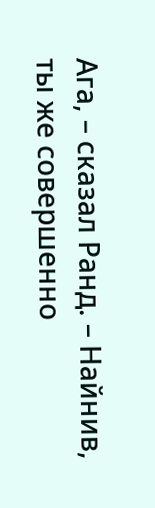Ага, – сказал Ранд. – Найнив, ты же совершенно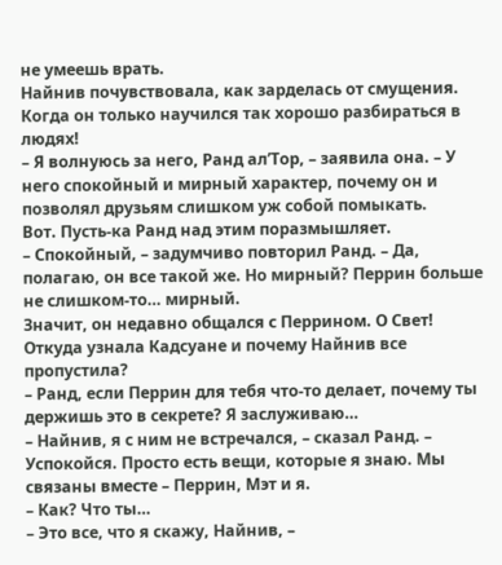не умеешь врать.
Найнив почувствовала, как зарделась от смущения. Когда он только научился так хорошо разбираться в людях!
– Я волнуюсь за него, Ранд ал’Тор, – заявила она. – У него спокойный и мирный характер, почему он и позволял друзьям слишком уж собой помыкать.
Вот. Пусть-ка Ранд над этим поразмышляет.
– Спокойный, – задумчиво повторил Ранд. – Да, полагаю, он все такой же. Но мирный? Перрин больше не слишком-то… мирный.
Значит, он недавно общался с Перрином. О Свет! Откуда узнала Кадсуане и почему Найнив все пропустила?
– Ранд, если Перрин для тебя что-то делает, почему ты держишь это в секрете? Я заслуживаю…
– Найнив, я с ним не встречался, – сказал Ранд. – Успокойся. Просто есть вещи, которые я знаю. Мы связаны вместе – Перрин, Мэт и я.
– Как? Что ты…
– Это все, что я скажу, Найнив, –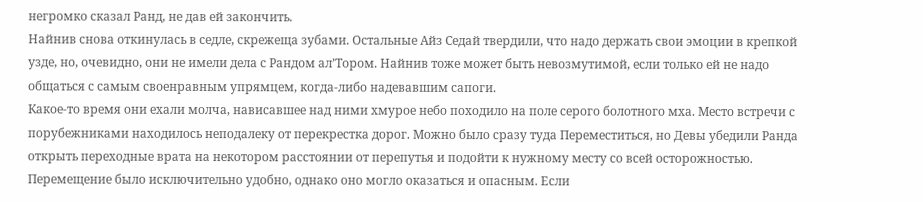негромко сказал Ранд, не дав ей закончить.
Найнив снова откинулась в седле, скрежеща зубами. Остальные Айз Седай твердили, что надо держать свои эмоции в крепкой узде, но, очевидно, они не имели дела с Рандом ал’Тором. Найнив тоже может быть невозмутимой, если только ей не надо общаться с самым своенравным упрямцем, когда-либо надевавшим сапоги.
Какое-то время они ехали молча, нависавшее над ними хмурое небо походило на поле серого болотного мха. Место встречи с порубежниками находилось неподалеку от перекрестка дорог. Можно было сразу туда Переместиться, но Девы убедили Ранда открыть переходные врата на некотором расстоянии от перепутья и подойти к нужному месту со всей осторожностью. Перемещение было исключительно удобно, однако оно могло оказаться и опасным. Если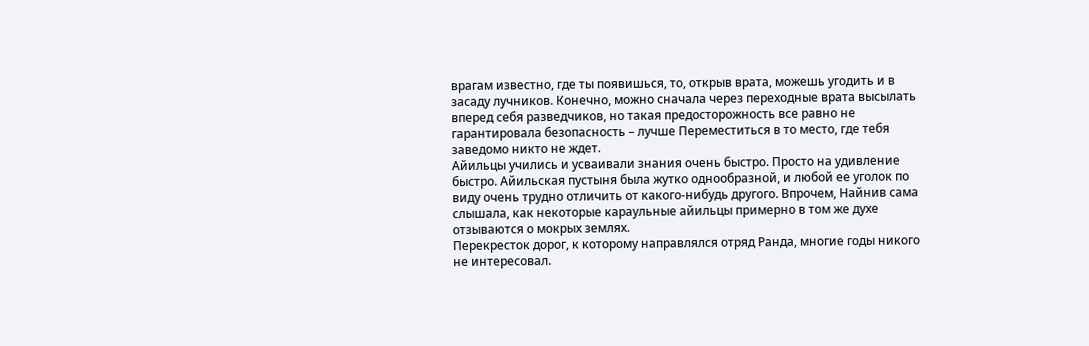врагам известно, где ты появишься, то, открыв врата, можешь угодить и в засаду лучников. Конечно, можно сначала через переходные врата высылать вперед себя разведчиков, но такая предосторожность все равно не гарантировала безопасность – лучше Переместиться в то место, где тебя заведомо никто не ждет.
Айильцы учились и усваивали знания очень быстро. Просто на удивление быстро. Айильская пустыня была жутко однообразной, и любой ее уголок по виду очень трудно отличить от какого-нибудь другого. Впрочем, Найнив сама слышала, как некоторые караульные айильцы примерно в том же духе отзываются о мокрых землях.
Перекресток дорог, к которому направлялся отряд Ранда, многие годы никого не интересовал.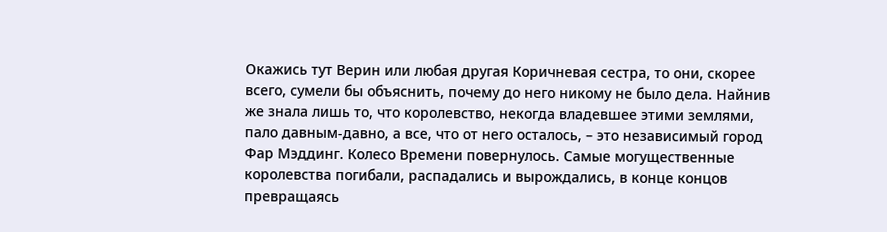Окажись тут Верин или любая другая Коричневая сестра, то они, скорее всего, сумели бы объяснить, почему до него никому не было дела. Найнив же знала лишь то, что королевство, некогда владевшее этими землями, пало давным-давно, а все, что от него осталось, – это независимый город Фар Мэддинг. Колесо Времени повернулось. Самые могущественные королевства погибали, распадались и вырождались, в конце концов превращаясь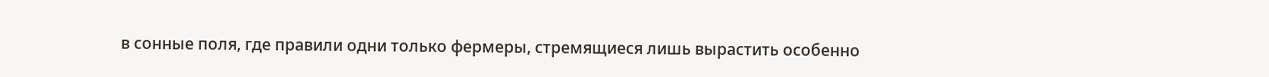в сонные поля, где правили одни только фермеры, стремящиеся лишь вырастить особенно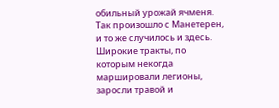обильный урожай ячменя. Так произошло с Манетерен, и то же случилось и здесь. Широкие тракты, по которым некогда маршировали легионы, заросли травой и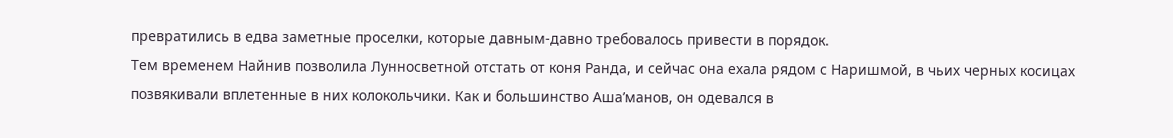превратились в едва заметные проселки, которые давным-давно требовалось привести в порядок.
Тем временем Найнив позволила Лунносветной отстать от коня Ранда, и сейчас она ехала рядом с Наришмой, в чьих черных косицах позвякивали вплетенные в них колокольчики. Как и большинство Аша’манов, он одевался в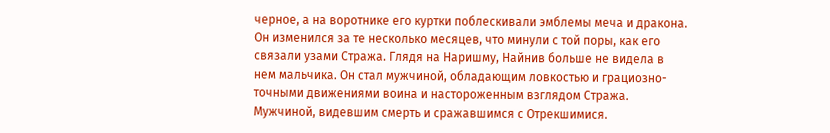черное, а на воротнике его куртки поблескивали эмблемы меча и дракона. Он изменился за те несколько месяцев, что минули с той поры, как его связали узами Стража. Глядя на Наришму, Найнив больше не видела в нем мальчика. Он стал мужчиной, обладающим ловкостью и грациозно-точными движениями воина и настороженным взглядом Стража. Мужчиной, видевшим смерть и сражавшимся с Отрекшимися.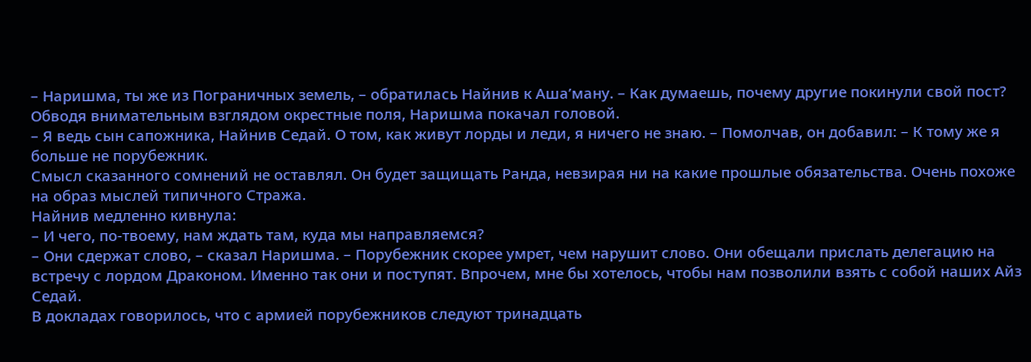– Наришма, ты же из Пограничных земель, – обратилась Найнив к Аша’ману. – Как думаешь, почему другие покинули свой пост?
Обводя внимательным взглядом окрестные поля, Наришма покачал головой.
– Я ведь сын сапожника, Найнив Седай. О том, как живут лорды и леди, я ничего не знаю. – Помолчав, он добавил: – К тому же я больше не порубежник.
Смысл сказанного сомнений не оставлял. Он будет защищать Ранда, невзирая ни на какие прошлые обязательства. Очень похоже на образ мыслей типичного Стража.
Найнив медленно кивнула:
– И чего, по-твоему, нам ждать там, куда мы направляемся?
– Они сдержат слово, – сказал Наришма. – Порубежник скорее умрет, чем нарушит слово. Они обещали прислать делегацию на встречу с лордом Драконом. Именно так они и поступят. Впрочем, мне бы хотелось, чтобы нам позволили взять с собой наших Айз Седай.
В докладах говорилось, что с армией порубежников следуют тринадцать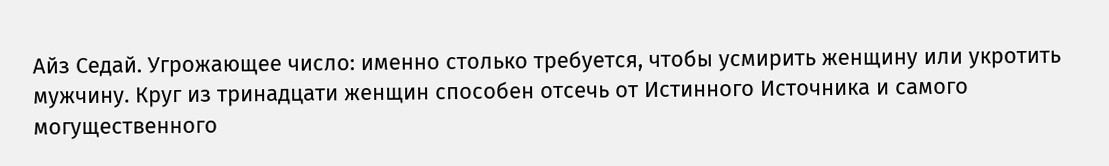Айз Седай. Угрожающее число: именно столько требуется, чтобы усмирить женщину или укротить мужчину. Круг из тринадцати женщин способен отсечь от Истинного Источника и самого могущественного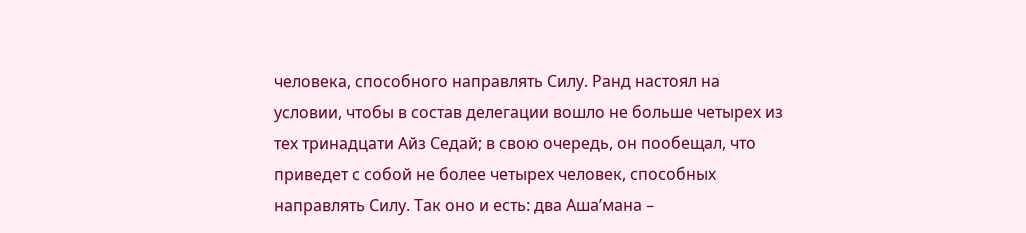человека, способного направлять Силу. Ранд настоял на условии, чтобы в состав делегации вошло не больше четырех из тех тринадцати Айз Седай; в свою очередь, он пообещал, что приведет с собой не более четырех человек, способных направлять Силу. Так оно и есть: два Аша’мана –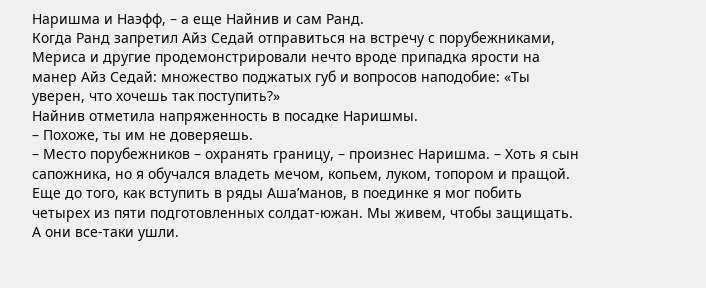Наришма и Наэфф, – а еще Найнив и сам Ранд.
Когда Ранд запретил Айз Седай отправиться на встречу с порубежниками, Мериса и другие продемонстрировали нечто вроде припадка ярости на манер Айз Седай: множество поджатых губ и вопросов наподобие: «Ты уверен, что хочешь так поступить?»
Найнив отметила напряженность в посадке Наришмы.
– Похоже, ты им не доверяешь.
– Место порубежников – охранять границу, – произнес Наришма. – Хоть я сын сапожника, но я обучался владеть мечом, копьем, луком, топором и пращой. Еще до того, как вступить в ряды Аша’манов, в поединке я мог побить четырех из пяти подготовленных солдат-южан. Мы живем, чтобы защищать. А они все-таки ушли.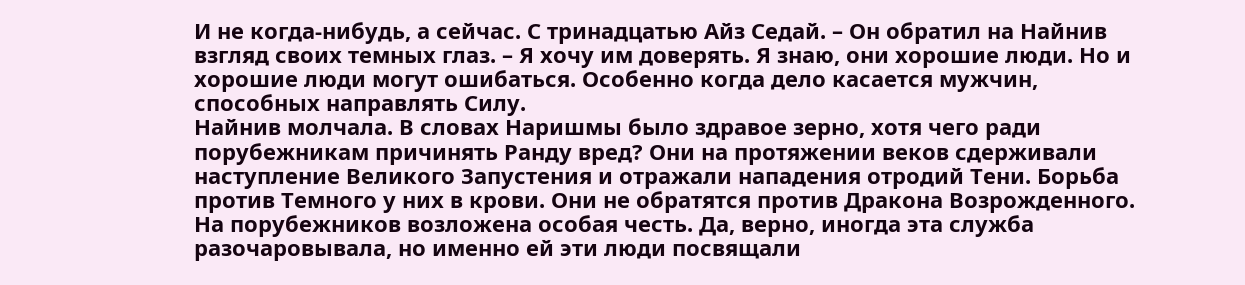И не когда-нибудь, а сейчас. С тринадцатью Айз Седай. – Он обратил на Найнив взгляд своих темных глаз. – Я хочу им доверять. Я знаю, они хорошие люди. Но и хорошие люди могут ошибаться. Особенно когда дело касается мужчин, способных направлять Силу.
Найнив молчала. В словах Наришмы было здравое зерно, хотя чего ради порубежникам причинять Ранду вред? Они на протяжении веков сдерживали наступление Великого Запустения и отражали нападения отродий Тени. Борьба против Темного у них в крови. Они не обратятся против Дракона Возрожденного.
На порубежников возложена особая честь. Да, верно, иногда эта служба разочаровывала, но именно ей эти люди посвящали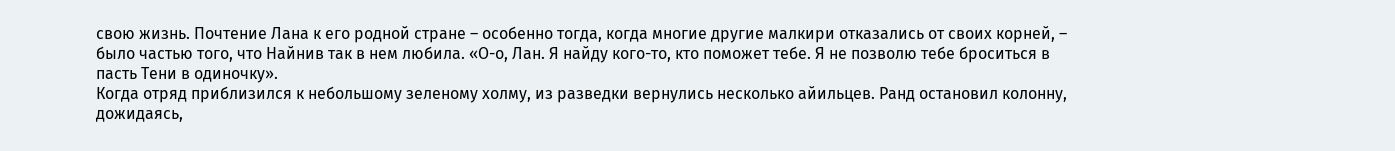свою жизнь. Почтение Лана к его родной стране – особенно тогда, когда многие другие малкири отказались от своих корней, – было частью того, что Найнив так в нем любила. «О-о, Лан. Я найду кого-то, кто поможет тебе. Я не позволю тебе броситься в пасть Тени в одиночку».
Когда отряд приблизился к небольшому зеленому холму, из разведки вернулись несколько айильцев. Ранд остановил колонну, дожидаясь,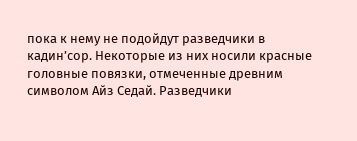пока к нему не подойдут разведчики в кадин’сор. Некоторые из них носили красные головные повязки, отмеченные древним символом Айз Седай. Разведчики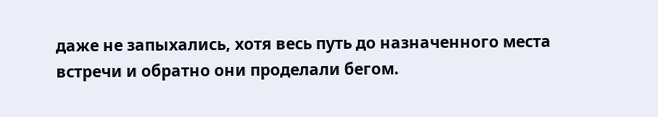даже не запыхались, хотя весь путь до назначенного места встречи и обратно они проделали бегом.